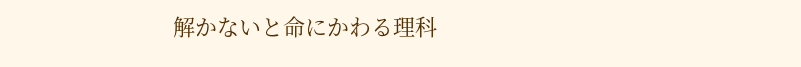解かないと命にかわる理科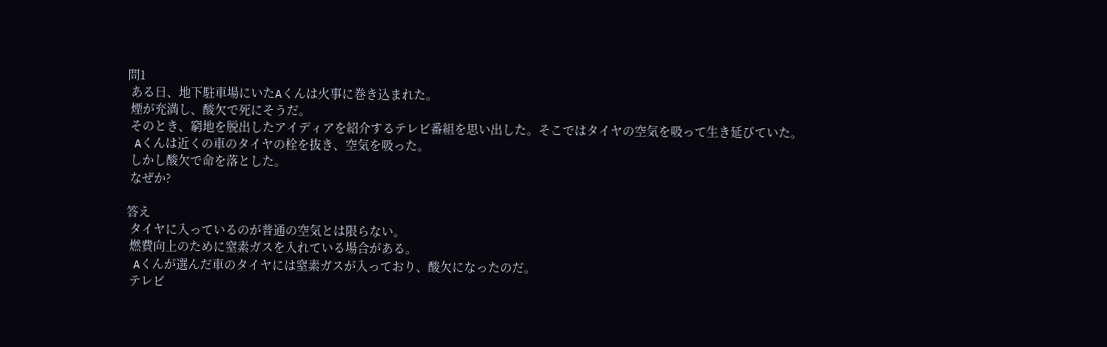問1
 ある日、地下駐車場にいたAくんは火事に巻き込まれた。
 煙が充満し、酸欠で死にそうだ。
 そのとき、窮地を脱出したアイディアを紹介するテレビ番組を思い出した。そこではタイヤの空気を吸って生き延びていた。
 Aくんは近くの車のタイヤの栓を抜き、空気を吸った。
 しかし酸欠で命を落とした。
 なぜか?

答え
 タイヤに入っているのが普通の空気とは限らない。
 燃費向上のために窒素ガスを入れている場合がある。
 Aくんが選んだ車のタイヤには窒素ガスが入っており、酸欠になったのだ。
 テレビ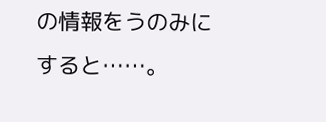の情報をうのみにすると……。